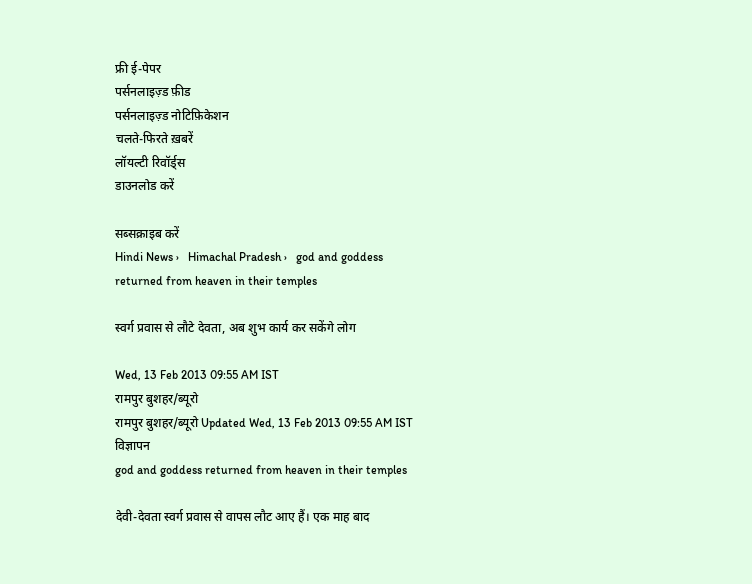फ्री ई-पेपर
पर्सनलाइज़्ड फ़ीड
पर्सनलाइज़्ड नोटिफ़िकेशन
चलते-फिरते ख़बरें
लॉयल्टी रिवॉर्ड्स
डाउनलोड करें

सब्सक्राइब करें
Hindi News ›   Himachal Pradesh ›   god and goddess returned from heaven in their temples

स्वर्ग प्रवास से लौटे देवता, अब शुभ कार्य कर सकेंगे लोग

Wed, 13 Feb 2013 09:55 AM IST
रामपुर बुशहर/ब्यूरो
रामपुर बुशहर/ब्यूरो Updated Wed, 13 Feb 2013 09:55 AM IST
विज्ञापन
god and goddess returned from heaven in their temples

देवी-देवता स्वर्ग प्रवास से वापस लौट आए हैं। एक माह बाद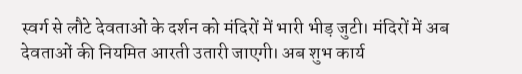स्वर्ग से लौटे देवताओं के दर्शन को मंदिरों में भारी भीड़ जुटी। मंदिरों में अब देवताओं की नियमित आरती उतारी जाएगी। अब शुभ कार्य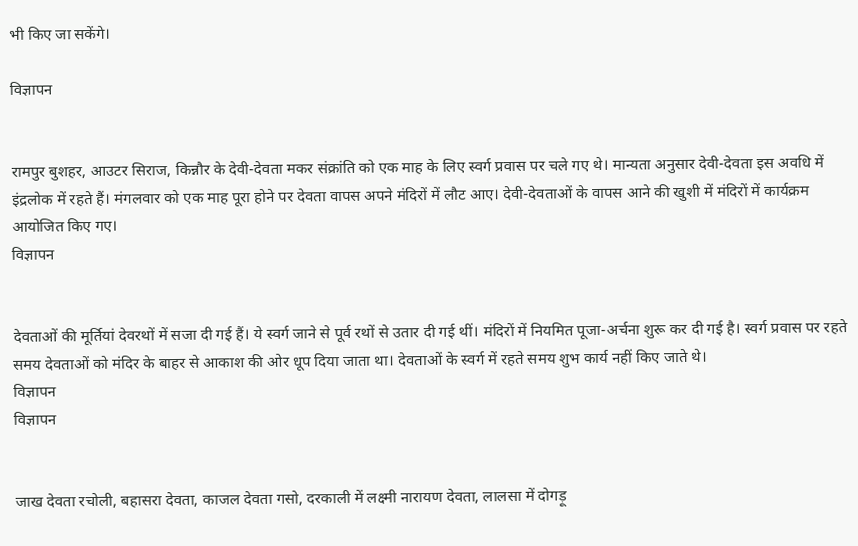भी किए जा सकेंगे।

विज्ञापन


रामपुर बुशहर, आउटर सिराज, किन्नौर के देवी-देवता मकर संक्रांति को एक माह के लिए स्वर्ग प्रवास पर चले गए थे। मान्यता अनुसार देवी-देवता इस अवधि में इंद्रलोक में रहते हैं। मंगलवार को एक माह पूरा होने पर देवता वापस अपने मंदिरों में लौट आए। देवी-देवताओं के वापस आने की खुशी में मंदिरों में कार्यक्रम आयोजित किए गए।
विज्ञापन


देवताओं की मूर्तियां देवरथों में सजा दी गई हैं। ये स्वर्ग जाने से पूर्व रथों से उतार दी गई थीं। मंदिरों में नियमित पूजा-अर्चना शुरू कर दी गई है। स्वर्ग प्रवास पर रहते समय देवताओं को मंदिर के बाहर से आकाश की ओर धूप दिया जाता था। देवताओं के स्वर्ग में रहते समय शुभ कार्य नहीं किए जाते थे।
विज्ञापन
विज्ञापन


जाख देवता रचोली, बहासरा देवता, काजल देवता गसो, दरकाली में लक्ष्मी नारायण देवता, लालसा में दोगड़ू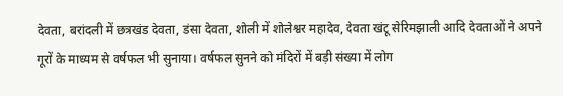देवता, बरांदली में छत्रखंड देवता, डंसा देवता, शोली में शोलेश्वर महादेव, देवता खंटू सेरिमझाली आदि देवताओं ने अपने गूरों के माध्यम से वर्षफल भी सुनाया। वर्षफल सुनने को मंदिरों में बड़ी संख्या में लोग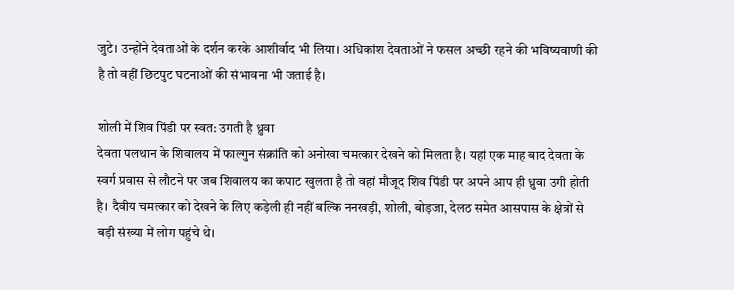जुटे। उन्होंने देवताओं के दर्शन करके आशीर्वाद भी लिया। अधिकांश देवताओं ने फसल अच्छी रहने की भविष्यवाणी की है तो वहीं छिटपुट घटनाओं की संभावना भी जताई है।

शोली में शिव पिंडी पर स्वत: उगती है ध्रुवा
देवता पलथान के शिवालय में फाल्गुन संक्रांति को अनोखा चमत्कार देखने को मिलता है। यहां एक माह बाद देवता के स्वर्ग प्रवास से लौटने पर जब शिवालय का कपाट खुलता है तो वहां मौजूद शिव पिंडी पर अपने आप ही ध्रुवा उगी होती है। दैवीय चमत्कार को देखने के लिए कड़ेली ही नहीं बल्कि ननखड़ी, शोली, बोड़जा, देलठ समेत आसपास के क्षेत्रों से बड़ी संख्या में लोग पहुंचे थे।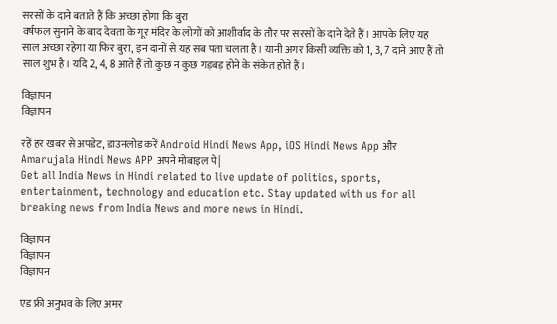सरसों के दाने बताते हैं कि अच्छा होगा कि बुरा
वर्षफल सुनाने के बाद देवता के गूर मंदिर के लोगों को आशीर्वाद के तौर पर सरसों के दाने देते हैं। आपके लिए यह साल अच्छा रहेगा या फिर बुरा, इन दानों से यह सब पता चलता है। यानी अगर किसी व्यक्ति को 1, 3, 7 दाने आए हैं तो साल शुभ है। यदि 2, 4, 8 आते हैं तो कुछ न कुछ गड़बड़ होने के संकेत होते हैं।

विज्ञापन
विज्ञापन

रहें हर खबर से अपडेट, डाउनलोड करें Android Hindi News App, iOS Hindi News App और Amarujala Hindi News APP अपने मोबाइल पे|
Get all India News in Hindi related to live update of politics, sports, entertainment, technology and education etc. Stay updated with us for all breaking news from India News and more news in Hindi.

विज्ञापन
विज्ञापन
विज्ञापन

एड फ्री अनुभव के लिए अमर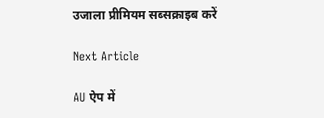उजाला प्रीमियम सब्सक्राइब करें

Next Article

AU ऐप में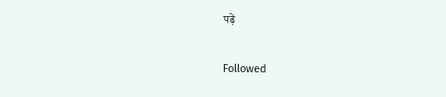पढ़ें

Followed